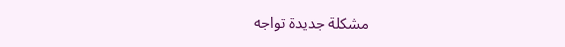مشكلة جديدة تواجه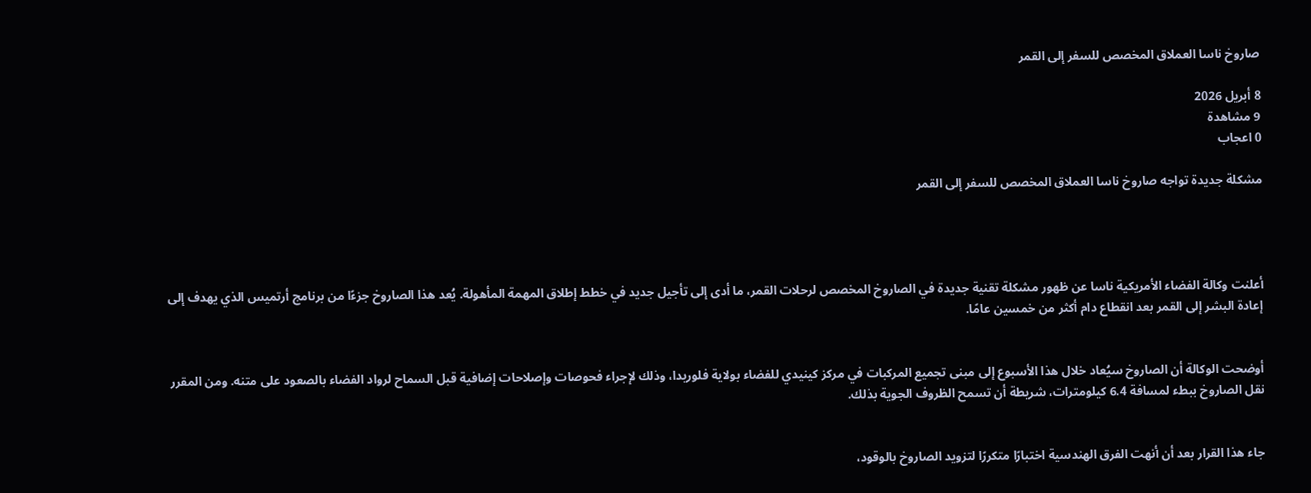صاروخ ناسا العملاق المخصص للسفر إلى القمر

8 أبريل 2026
9 مشاهدة
0 اعجاب

مشكلة جديدة تواجه صاروخ ناسا العملاق المخصص للسفر إلى القمر




أعلنت وكالة الفضاء الأمريكية ناسا عن ظهور مشكلة تقنية جديدة في الصاروخ المخصص لرحلات القمر، ما أدى إلى تأجيل جديد في خطط إطلاق المهمة المأهولة. يُعد هذا الصاروخ جزءًا من برنامج أرتميس الذي يهدف إلى إعادة البشر إلى القمر بعد انقطاع دام أكثر من خمسين عامًا.


أوضحت الوكالة أن الصاروخ سيُعاد خلال هذا الأسبوع إلى مبنى تجميع المركبات في مركز كينيدي للفضاء بولاية فلوريدا، وذلك لإجراء فحوصات وإصلاحات إضافية قبل السماح لرواد الفضاء بالصعود على متنه. ومن المقرر نقل الصاروخ ببطء لمسافة 6.4 كيلومترات، شريطة أن تسمح الظروف الجوية بذلك.


جاء هذا القرار بعد أن أنهت الفرق الهندسية اختبارًا متكررًا لتزويد الصاروخ بالوقود،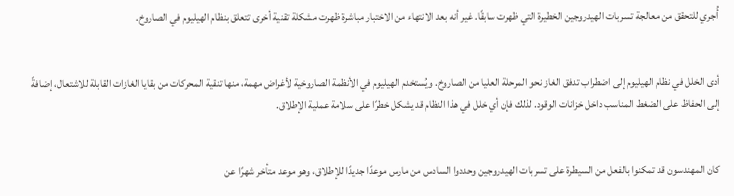أُجري للتحقق من معالجة تسربات الهيدروجين الخطيرة التي ظهرت سابقًا. غير أنه بعد الانتهاء من الاختبار مباشرة ظهرت مشكلة تقنية أخرى تتعلق بنظام الهيليوم في الصاروخ.


أدى الخلل في نظام الهيليوم إلى اضطراب تدفق الغاز نحو المرحلة العليا من الصاروخ. ويُستخدم الهيليوم في الأنظمة الصاروخية لأغراض مهمة، منها تنقية المحركات من بقايا الغازات القابلة للاشتعال، إضافةً إلى الحفاظ على الضغط المناسب داخل خزانات الوقود. لذلك فإن أي خلل في هذا النظام قد يشكل خطرًا على سلامة عملية الإطلاق.


كان المهندسون قد تمكنوا بالفعل من السيطرة على تسربات الهيدروجين وحددوا السادس من مارس موعدًا جديدًا للإطلاق، وهو موعد متأخر شهرًا عن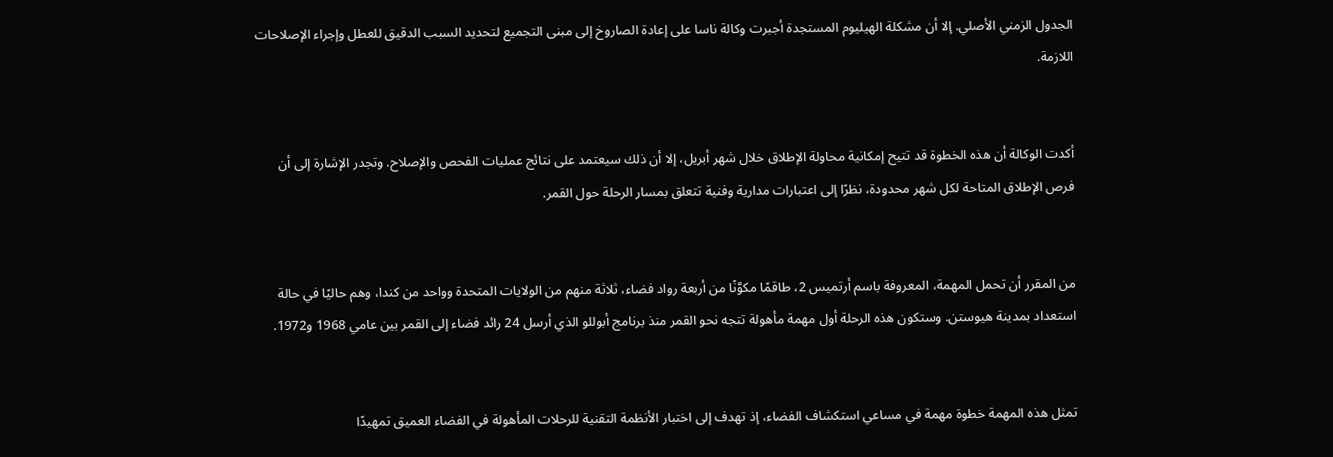الجدول الزمني الأصلي. إلا أن مشكلة الهيليوم المستجدة أجبرت وكالة ناسا على إعادة الصاروخ إلى مبنى التجميع لتحديد السبب الدقيق للعطل وإجراء الإصلاحات اللازمة.


أكدت الوكالة أن هذه الخطوة قد تتيح إمكانية محاولة الإطلاق خلال شهر أبريل، إلا أن ذلك سيعتمد على نتائج عمليات الفحص والإصلاح. وتجدر الإشارة إلى أن فرص الإطلاق المتاحة لكل شهر محدودة، نظرًا إلى اعتبارات مدارية وفنية تتعلق بمسار الرحلة حول القمر.


من المقرر أن تحمل المهمة، المعروفة باسم أرتميس 2، طاقمًا مكوَّنًا من أربعة رواد فضاء، ثلاثة منهم من الولايات المتحدة وواحد من كندا، وهم حاليًا في حالة استعداد بمدينة هيوستن. وستكون هذه الرحلة أول مهمة مأهولة تتجه نحو القمر منذ برنامج أبوللو الذي أرسل 24 رائد فضاء إلى القمر بين عامي 1968 و1972.


تمثل هذه المهمة خطوة مهمة في مساعي استكشاف الفضاء، إذ تهدف إلى اختبار الأنظمة التقنية للرحلات المأهولة في الفضاء العميق تمهيدًا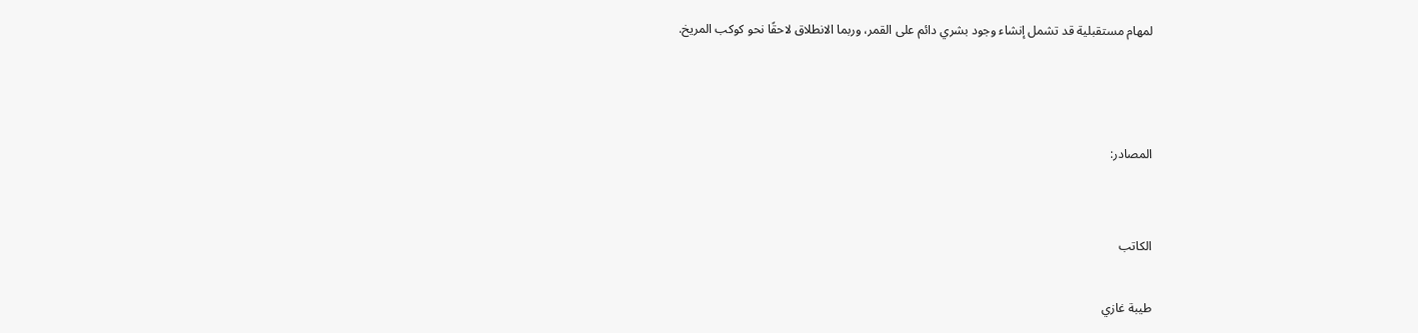لمهام مستقبلية قد تشمل إنشاء وجود بشري دائم على القمر، وربما الانطلاق لاحقًا نحو كوكب المريخ.



المصادر:


الكاتب

طيبة غازي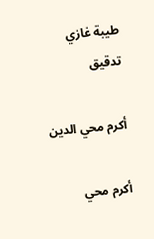طيبة غازي
تدقيق

أكرم محي الدين

أكرم محي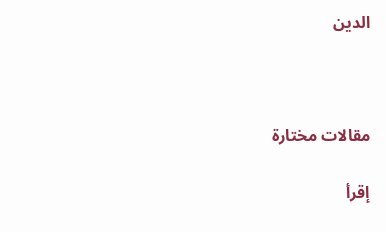الدين



مقالات مختارة

إقرأ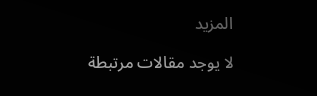المزيد

لا يوجد مقالات مرتبطة